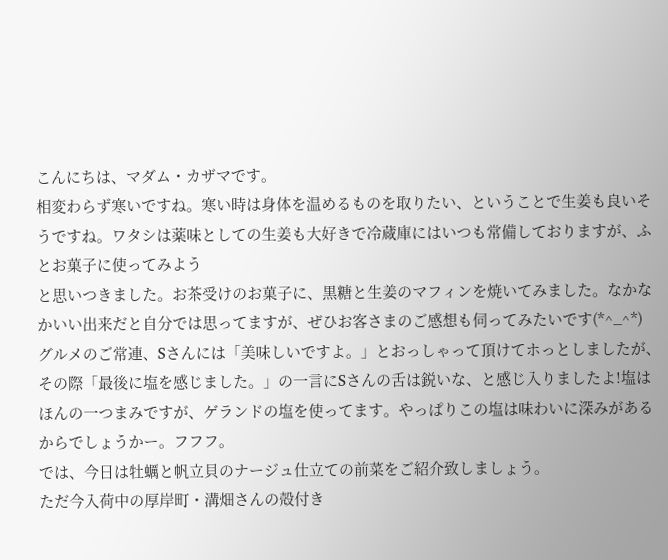こんにちは、マダム・カザマです。
相変わらず寒いですね。寒い時は身体を温めるものを取りたい、ということで生姜も良いそうですね。ワタシは薬味としての生姜も大好きで冷蔵庫にはいつも常備しておりますが、ふとお菓子に使ってみよう
と思いつきました。お茶受けのお菓子に、黒糖と生姜のマフィンを焼いてみました。なかなかいい出来だと自分では思ってますが、ぜひお客さまのご感想も伺ってみたいです(*^_^*)
グルメのご常連、Sさんには「美味しいですよ。」とおっしゃって頂けてホっとしましたが、その際「最後に塩を感じました。」の一言にSさんの舌は鋭いな、と感じ入りましたよ!塩はほんの一つまみですが、ゲランドの塩を使ってます。やっぱりこの塩は味わいに深みがあるからでしょうかー。フフフ。
では、今日は牡蠣と帆立貝のナージュ仕立ての前菜をご紹介致しましょう。
ただ今入荷中の厚岸町・溝畑さんの殻付き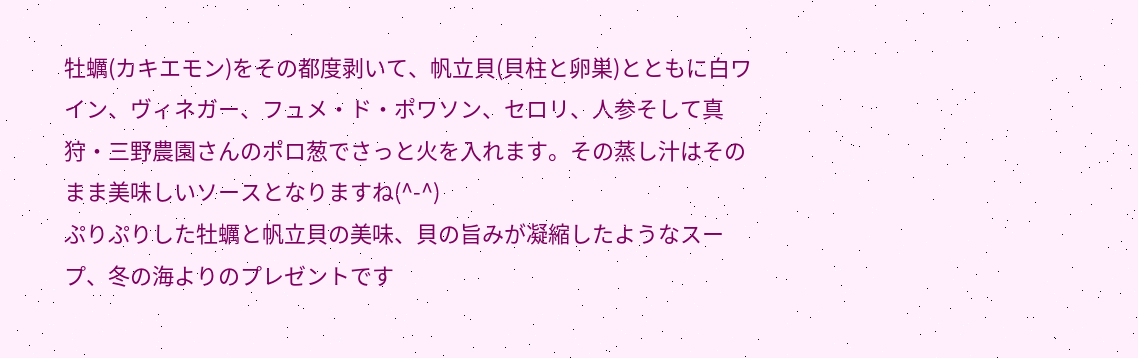牡蠣(カキエモン)をその都度剥いて、帆立貝(貝柱と卵巣)とともに白ワイン、ヴィネガー、フュメ・ド・ポワソン、セロリ、人参そして真狩・三野農園さんのポロ葱でさっと火を入れます。その蒸し汁はそのまま美味しいソースとなりますね(^-^)
ぷりぷりした牡蠣と帆立貝の美味、貝の旨みが凝縮したようなスープ、冬の海よりのプレゼントです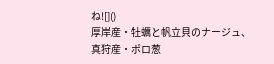ね![]()
厚岸産・牡蠣と帆立貝のナージュ、真狩産・ポロ葱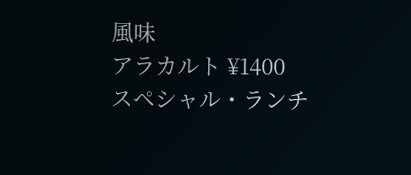風味
アラカルト ¥1400
スペシャル・ランチ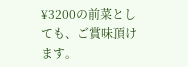¥3200の前菜としても、ご賞味頂けます。